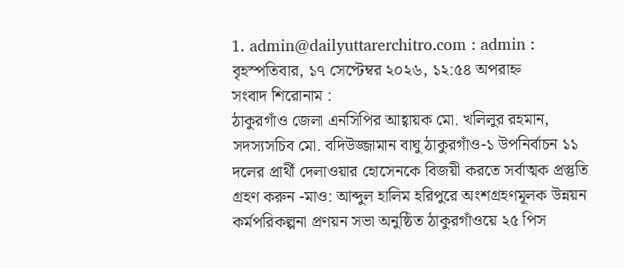1. admin@dailyuttarerchitro.com : admin :
বৃহস্পতিবার, ১৭ সেপ্টেম্বর ২০২৬, ১২:৫৪ অপরাহ্ন
সংবাদ শিরোনাম :
ঠাকুরগাঁও জেলা এনসিপির আহ্বায়ক মো. খলিলুর রহমান, সদস্যসচিব মো. বদিউজ্জামান বাঘু ঠাকুরগাঁও-১ উপনির্বাচন ১১ দলের প্রার্থী দেলাওয়ার হোসেনকে বিজয়ী করতে সর্বাত্মক প্রস্তুতি গ্রহণ করুন -মাও: আব্দুল হালিম হরিপুরে অংশগ্রহণমূলক উন্নয়ন কর্মপরিকল্পনা প্রণয়ন সভা অনুষ্ঠিত ঠাকুরগাঁওয়ে ২৫ পিস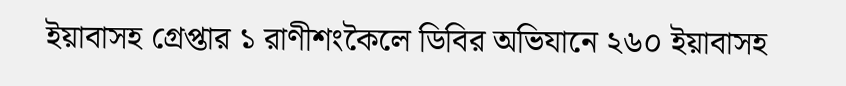ইয়াবাসহ গ্রেপ্তার ১ রাণীশংকৈলে ডিবির অভিযানে ২৬০ ইয়াবাসহ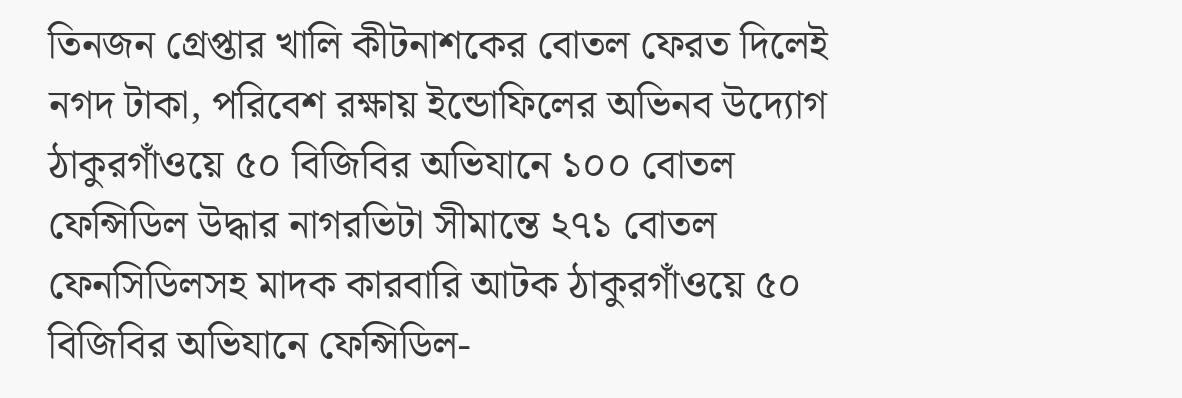তিনজন গ্রেপ্তার খালি কীটনাশকের বোতল ফেরত দিলেই নগদ টাকা, পরিবেশ রক্ষায় ইন্ডোফিলের অভিনব উদ্যোগ ঠাকুরগাঁওয়ে ৫০ বিজিবির অভিযানে ১০০ বোতল ফেন্সিডিল উদ্ধার নাগরভিটা সীমান্তে ২৭১ বোতল ফেনসিডিলসহ মাদক কারবারি আটক ঠাকুরগাঁওয়ে ৫০ বিজিবির অভিযানে ফেন্সিডিল-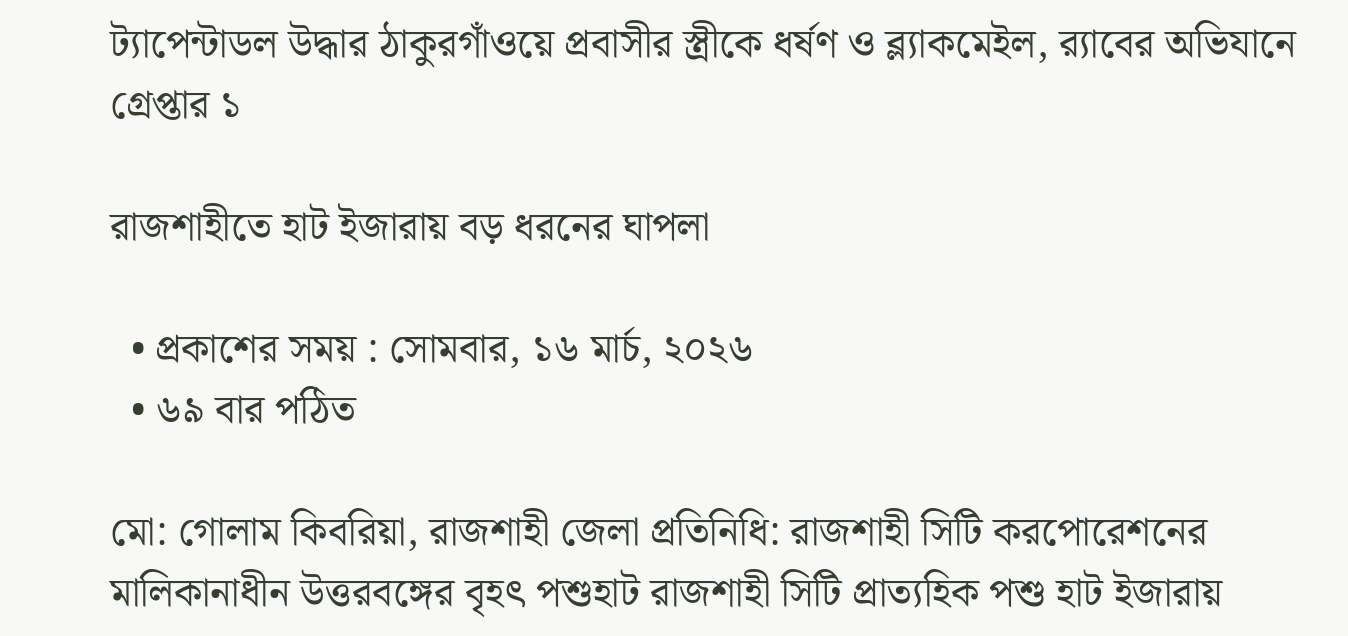ট্যাপেন্টাডল উদ্ধার ঠাকুরগাঁওয়ে প্রবাসীর স্ত্রীকে ধর্ষণ ও ব্ল্যাকমেইল, র‌্যাবের অভিযানে গ্রেপ্তার ১

রাজশাহীতে হাট ইজারায় বড় ধরনের ঘাপলা

  • প্রকাশের সময় : সোমবার, ১৬ মার্চ, ২০২৬
  • ৬৯ বার পঠিত

মো: গোলাম কিবরিয়া, রাজশাহী জেলা প্রতিনিধি: রাজশাহী সিটি করপোরেশনের মালিকানাধীন উত্তরবঙ্গের বৃহৎ পশুহাট রাজশাহী সিটি প্রাত্যহিক পশু হাট ইজারায়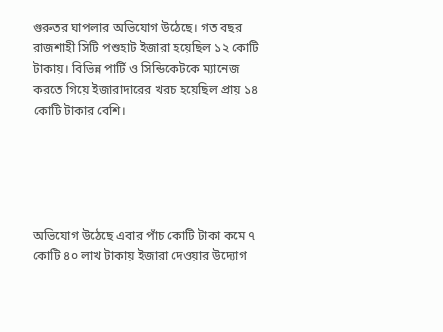গুরুতর ঘাপলার অভিযোগ উঠেছে। গত বছর রাজশাহী সিটি পশুহাট ইজারা হয়েছিল ১২ কোটি টাকায়। বিভিন্ন পার্টি ও সিন্ডিকেটকে ম্যানেজ করতে গিয়ে ইজারাদারের খরচ হয়েছিল প্রায় ১৪ কোটি টাকার বেশি।





অভিযোগ উঠেছে এবার পাঁচ কোটি টাকা কমে ৭ কোটি ৪০ লাখ টাকায় ইজারা দেওয়ার উদ্যোগ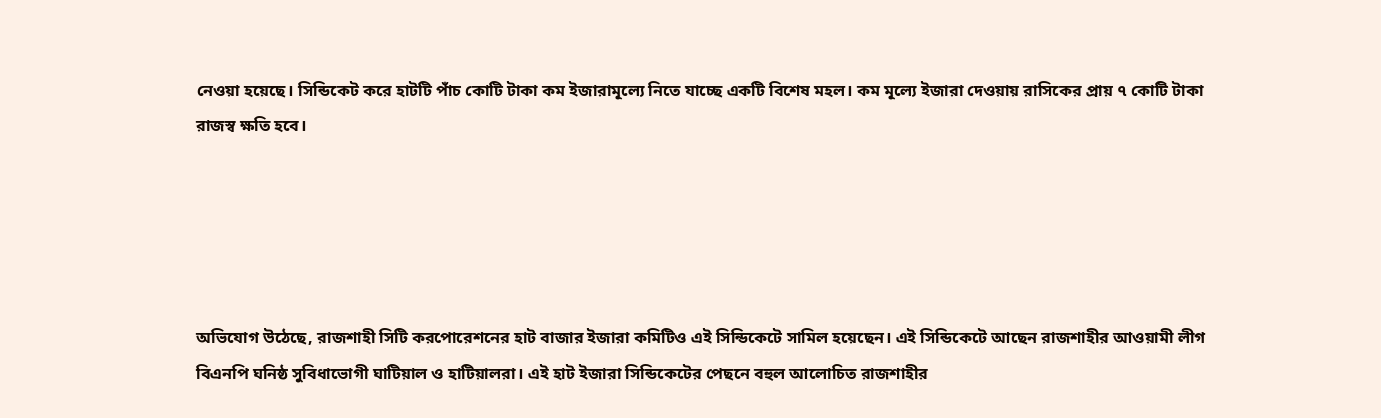নেওয়া হয়েছে। সিন্ডিকেট করে হাটটি পাঁচ কোটি টাকা কম ইজারামূল্যে নিতে যাচ্ছে একটি বিশেষ মহল। কম মূল্যে ইজারা দেওয়ায় রাসিকের প্রায় ৭ কোটি টাকা রাজস্ব ক্ষতি হবে।





অভিযোগ উঠেছে, রাজশাহী সিটি করপোরেশনের হাট বাজার ইজারা কমিটিও এই সিন্ডিকেটে সামিল হয়েছেন। এই সিন্ডিকেটে আছেন রাজশাহীর আওয়ামী লীগ বিএনপি ঘনিষ্ঠ সুবিধাভোগী ঘাটিয়াল ও হাটিয়ালরা। এই হাট ইজারা সিন্ডিকেটের পেছনে বহুল আলোচিত রাজশাহীর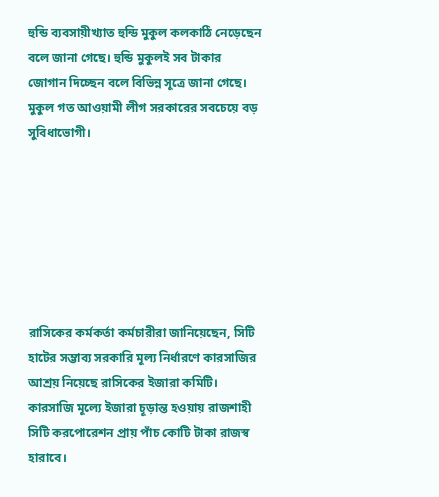হুন্ডি ব্যবসায়ীখ্যাত হুন্ডি মুকুল কলকাঠি নেড়েছেন বলে জানা গেছে। হুন্ডি মুকুলই সব টাকার জোগান দিচ্ছেন বলে বিভিন্ন সূত্রে জানা গেছে। মুকুল গত আওয়ামী লীগ সরকারের সবচেয়ে বড় সুবিধাভোগী।







রাসিকের কর্মকর্তা কর্মচারীরা জানিয়েছেন, সিটি হাটের সম্ভাব্য সরকারি মূল্য নির্ধারণে কারসাজির আশ্রয় নিয়েছে রাসিকের ইজারা কমিটি। কারসাজি মূল্যে ইজারা চূড়ান্ত হওয়ায় রাজশাহী সিটি করপোরেশন প্রায় পাঁচ কোটি টাকা রাজস্ব হারাবে।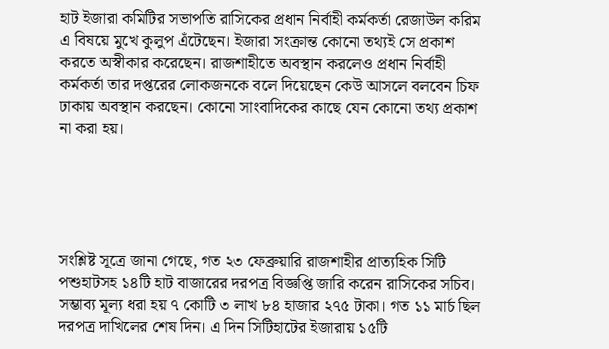হাট ইজারা কমিটির সভাপতি রাসিকের প্রধান নির্বাহী কর্মকর্তা রেজাউল করিম এ বিষয়ে মুখে কুলুপ এঁটেছেন। ইজারা সংক্রান্ত কোনো তথ্যই সে প্রকাশ করতে অস্বীকার করেছেন। রাজশাহীতে অবস্থান করলেও প্রধান নির্বাহী কর্মকর্তা তার দপ্তরের লোকজনকে বলে দিয়েছেন কেউ আসলে বলবেন চিফ ঢাকায় অবস্থান করছেন। কোনো সাংবাদিকের কাছে যেন কোনো তথ্য প্রকাশ না করা হয়।





সংশ্লিষ্ট সূত্রে জানা গেছে, গত ২৩ ফেব্রুয়ারি রাজশাহীর প্রাত্যহিক সিটি পশুহাটসহ ১৪টি হাট বাজারের দরপত্র বিজ্ঞপ্তি জারি করেন রাসিকের সচিব। সম্ভাব্য মূল্য ধরা হয় ৭ কোটি ৩ লাখ ৮৪ হাজার ২৭৫ টাকা। গত ১১ মার্চ ছিল দরপত্র দাখিলের শেষ দিন। এ দিন সিটিহাটের ইজারায় ১৫টি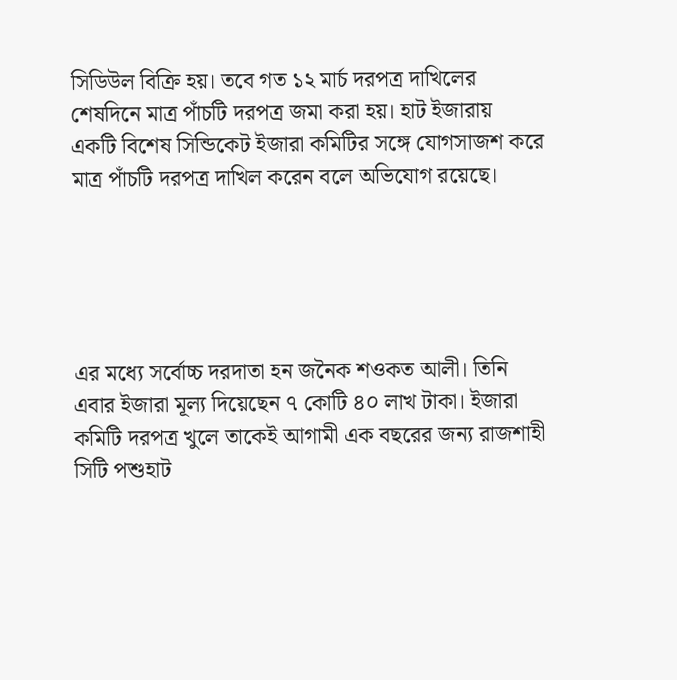সিডিউল বিক্রি হয়। তবে গত ১২ মার্চ দরপত্র দাখিলের শেষদিনে মাত্র পাঁচটি দরপত্র জমা করা হয়। হাট ইজারায় একটি বিশেষ সিন্ডিকেট ইজারা কমিটির সঙ্গে যোগসাজশ করে মাত্র পাঁচটি দরপত্র দাখিল করেন বলে অভিযোগ রয়েছে।





এর মধ্যে সর্বোচ্চ দরদাতা হন জনৈক শওকত আলী। তিনি এবার ইজারা মূল্য দিয়েছেন ৭ কোটি ৪০ লাখ টাকা। ইজারা কমিটি দরপত্র খুলে তাকেই আগামী এক বছরের জন্য রাজশাহী সিটি পশুহাট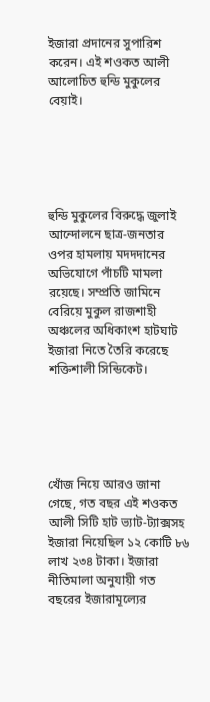ইজারা প্রদানের সুপারিশ করেন। এই শওকত আলী আলোচিত হুন্ডি মুকুলের বেয়াই।





হুন্ডি মুকুলের বিরুদ্ধে জুলাই আন্দোলনে ছাত্র-জনতার ওপর হামলায় মদদদানের অভিযোগে পাঁচটি মামলা রয়েছে। সম্প্রতি জামিনে বেরিয়ে মুকুল রাজশাহী অঞ্চলের অধিকাংশ হাটঘাট ইজারা নিতে তৈরি করেছে শক্তিশালী সিন্ডিকেট।





খোঁজ নিয়ে আরও জানা গেছে, গত বছর এই শওকত আলী সিটি হাট ভ্যাট-ট্যাক্সসহ ইজারা নিয়েছিল ১২ কোটি ৮৬ লাখ ২৩৪ টাকা। ইজারা নীতিমালা অনুযায়ী গত বছরের ইজারামূল্যের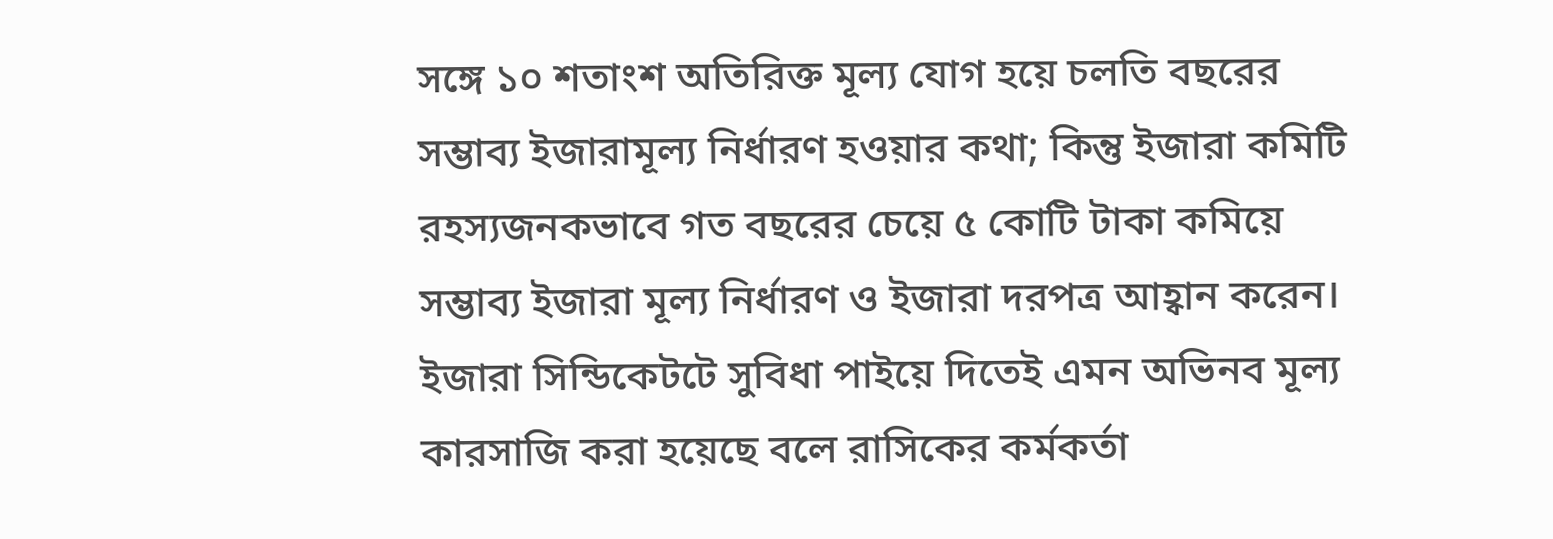সঙ্গে ১০ শতাংশ অতিরিক্ত মূল্য যোগ হয়ে চলতি বছরের সম্ভাব্য ইজারামূল্য নির্ধারণ হওয়ার কথা; কিন্তু ইজারা কমিটি রহস্যজনকভাবে গত বছরের চেয়ে ৫ কোটি টাকা কমিয়ে সম্ভাব্য ইজারা মূল্য নির্ধারণ ও ইজারা দরপত্র আহ্বান করেন। ইজারা সিন্ডিকেটটে সুবিধা পাইয়ে দিতেই এমন অভিনব মূল্য কারসাজি করা হয়েছে বলে রাসিকের কর্মকর্তা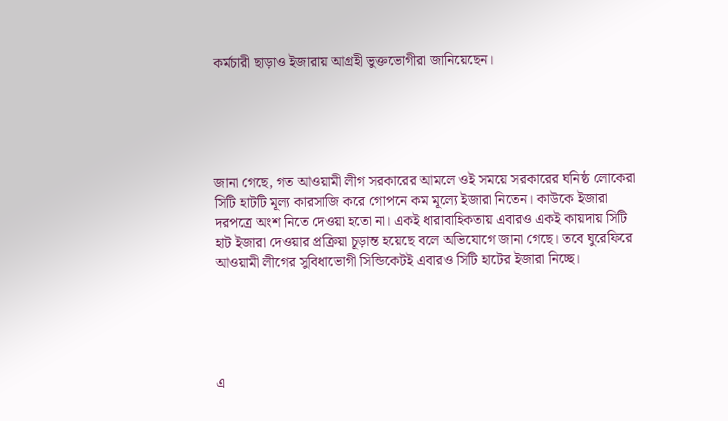কর্মচারী ছাড়াও ইজারায় আগ্রহী ভুক্তভোগীরা জানিয়েছেন।





জানা গেছে, গত আওয়ামী লীগ সরকারের আমলে ওই সময়ে সরকারের ঘনিষ্ঠ লোকেরা সিটি হাটটি মূল্য কারসাজি করে গোপনে কম মূল্যে ইজারা নিতেন। কাউকে ইজারা দরপত্রে অংশ নিতে দেওয়া হতো না। একই ধারাবাহিকতায় এবারও একই কায়দায় সিটি হাট ইজারা দেওয়ার প্রক্রিয়া চূড়ান্ত হয়েছে বলে অভিযোগে জানা গেছে। তবে ঘুরেফিরে আওয়ামী লীগের সুবিধাভোগী সিন্ডিকেটই এবারও সিটি হাটের ইজারা নিচ্ছে।





এ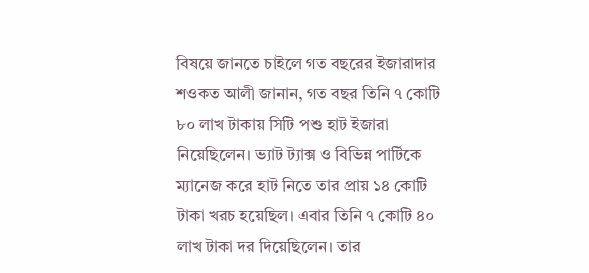বিষয়ে জানতে চাইলে গত বছরের ইজারাদার শওকত আলী জানান, গত বছর তিনি ৭ কোটি ৮০ লাখ টাকায় সিটি পশু হাট ইজারা নিয়েছিলেন। ভ্যাট ট্যাক্স ও বিভিন্ন পার্টিকে ম্যানেজ করে হাট নিতে তার প্রায় ১৪ কোটি টাকা খরচ হয়েছিল। এবার তিনি ৭ কোটি ৪০ লাখ টাকা দর দিয়েছিলেন। তার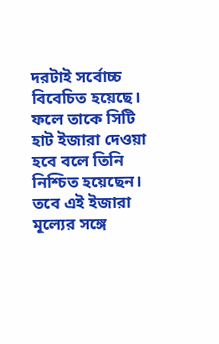দরটাই সর্বোচ্চ বিবেচিত হয়েছে। ফলে তাকে সিটি হাট ইজারা দেওয়া হবে বলে তিনি নিশ্চিত হয়েছেন। তবে এই ইজারা মূল্যের সঙ্গে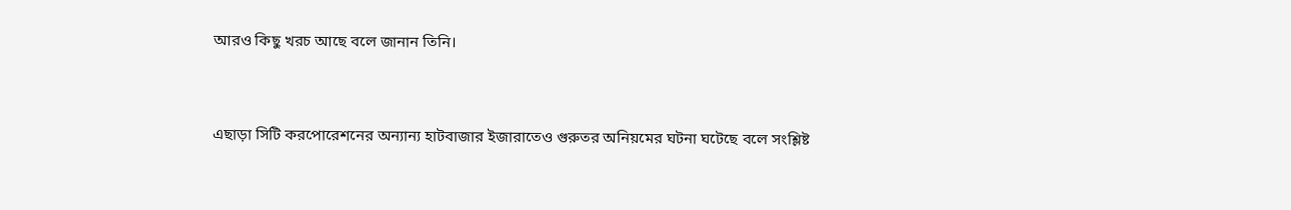আরও কিছু খরচ আছে বলে জানান তিনি।



এছাড়া সিটি করপোরেশনের অন্যান্য হাটবাজার ইজারাতেও গুরুতর অনিয়মের ঘটনা ঘটেছে বলে সংশ্লিষ্ট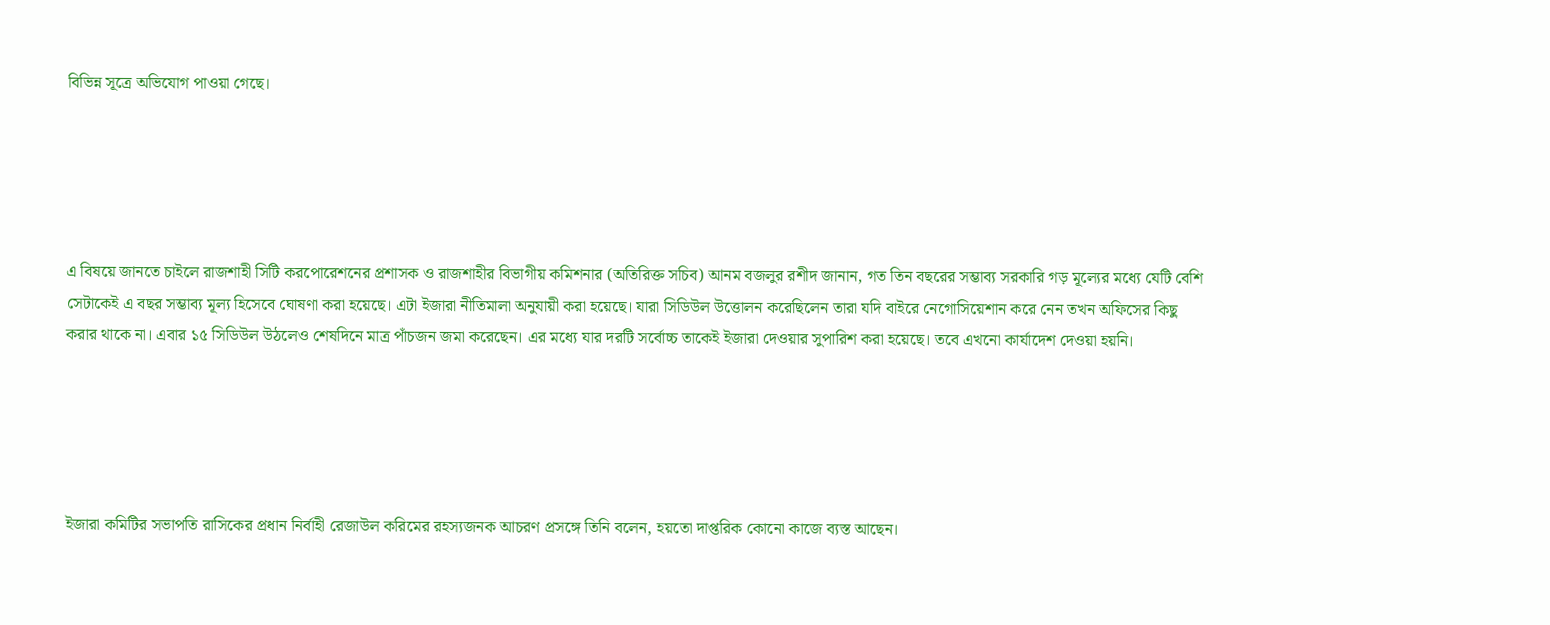বিভিন্ন সূত্রে অভিযোগ পাওয়া গেছে।





এ বিষয়ে জানতে চাইলে রাজশাহী সিটি করপোরেশনের প্রশাসক ও রাজশাহীর বিভাগীয় কমিশনার (অতিরিক্ত সচিব) আনম বজলুর রশীদ জানান, গত তিন বছরের সম্ভাব্য সরকারি গড় মূল্যের মধ্যে যেটি বেশি সেটাকেই এ বছর সম্ভাব্য মূল্য হিসেবে ঘোষণা করা হয়েছে। এটা ইজারা নীতিমালা অনুযায়ী করা হয়েছে। যারা সিডিউল উত্তোলন করেছিলেন তারা যদি বাইরে নেগোসিয়েশান করে নেন তখন অফিসের কিছু করার থাকে না। এবার ১৫ সিডিউল উঠলেও শেষদিনে মাত্র পাঁচজন জমা করেছেন। এর মধ্যে যার দরটি সর্বোচ্চ তাকেই ইজারা দেওয়ার সুপারিশ করা হয়েছে। তবে এখনো কার্যাদেশ দেওয়া হয়নি।





ইজারা কমিটির সভাপতি রাসিকের প্রধান নির্বাহী রেজাউল করিমের রহস্যজনক আচরণ প্রসঙ্গে তিনি বলেন, হয়তো দাপ্তরিক কোনো কাজে ব্যস্ত আছেন।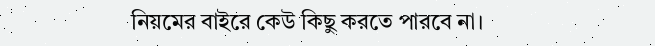নিয়মের বাইরে কেউ কিছু করতে পারবে না।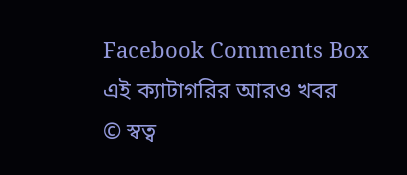Facebook Comments Box
এই ক্যাটাগরির আরও খবর
© স্বত্ব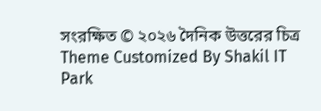সংরক্ষিত © ২০২৬ দৈনিক উত্তরের চিত্র
Theme Customized By Shakil IT Park